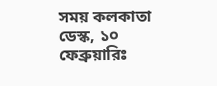সময় কলকাতা ডেস্ক, ১০ ফেব্রুয়ারিঃ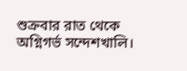শুক্রবার রাত থেকে অগ্নিগর্ভ সন্দেশখালি।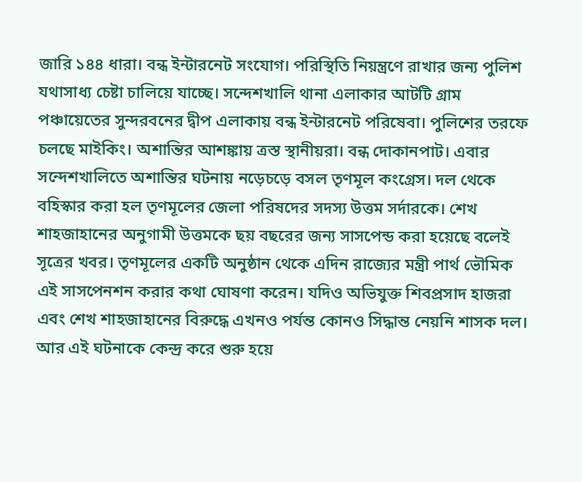জারি ১৪৪ ধারা। বন্ধ ইন্টারনেট সংযোগ। পরিস্থিতি নিয়ন্ত্রণে রাখার জন্য পুলিশ যথাসাধ্য চেষ্টা চালিয়ে যাচ্ছে। সন্দেশখালি থানা এলাকার আটটি গ্রাম পঞ্চায়েতের সুন্দরবনের দ্বীপ এলাকায় বন্ধ ইন্টারনেট পরিষেবা। পুলিশের তরফে চলছে মাইকিং। অশান্তির আশঙ্কায় ত্রস্ত স্থানীয়রা। বন্ধ দোকানপাট। এবার সন্দেশখালিতে অশান্তির ঘটনায় নড়েচড়ে বসল তৃণমূল কংগ্রেস। দল থেকে বহিস্কার করা হল তৃণমূলের জেলা পরিষদের সদস্য উত্তম সর্দারকে। শেখ শাহজাহানের অনুগামী উত্তমকে ছয় বছরের জন্য সাসপেন্ড করা হয়েছে বলেই সূত্রের খবর। তৃণমূলের একটি অনুষ্ঠান থেকে এদিন রাজ্যের মন্ত্রী পার্থ ভৌমিক এই সাসপেনশন করার কথা ঘোষণা করেন। যদিও অভিযুক্ত শিবপ্রসাদ হাজরা এবং শেখ শাহজাহানের বিরুদ্ধে এখনও পর্যন্ত কোনও সিদ্ধান্ত নেয়নি শাসক দল। আর এই ঘটনাকে কেন্দ্র করে শুরু হয়ে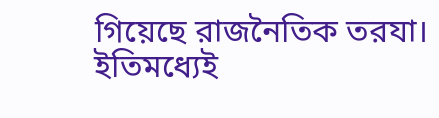গিয়েছে রাজনৈতিক তরযা। ইতিমধ্যেই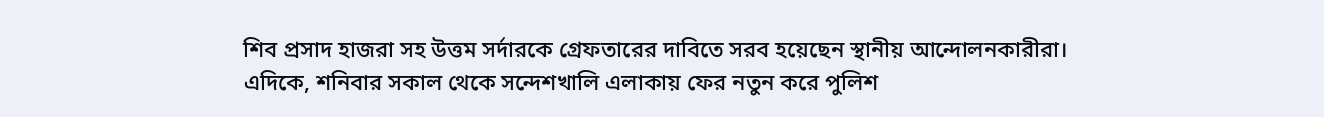শিব প্রসাদ হাজরা সহ উত্তম সর্দারকে গ্রেফতারের দাবিতে সরব হয়েছেন স্থানীয় আন্দোলনকারীরা।
এদিকে, শনিবার সকাল থেকে সন্দেশখালি এলাকায় ফের নতুন করে পুলিশ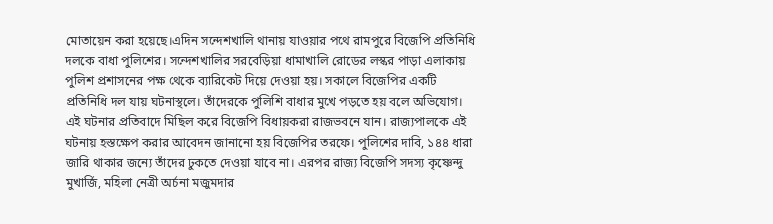মোতায়েন করা হয়েছে।এদিন সন্দেশখালি থানায় যাওয়ার পথে রামপুরে বিজেপি প্রতিনিধি দলকে বাধা পুলিশের। সন্দেশখালির সরবেড়িয়া ধামাখালি রোডের লস্কর পাড়া এলাকায় পুলিশ প্রশাসনের পক্ষ থেকে ব্যারিকেট দিয়ে দেওয়া হয়। সকালে বিজেপির একটি প্রতিনিধি দল যায় ঘটনাস্থলে। তাঁদেরকে পুলিশি বাধার মুখে পড়তে হয় বলে অভিযোগ। এই ঘটনার প্রতিবাদে মিছিল করে বিজেপি বিধায়করা রাজভবনে যান। রাজ্যপালকে এই ঘটনায় হস্তক্ষেপ করার আবেদন জানানো হয় বিজেপির তরফে। পুলিশের দাবি, ১৪৪ ধারা জারি থাকার জন্যে তাঁদের ঢুকতে দেওয়া যাবে না। এরপর রাজ্য বিজেপি সদস্য কৃষ্ণেন্দু মুখার্জি, মহিলা নেত্রী অর্চনা মজুমদার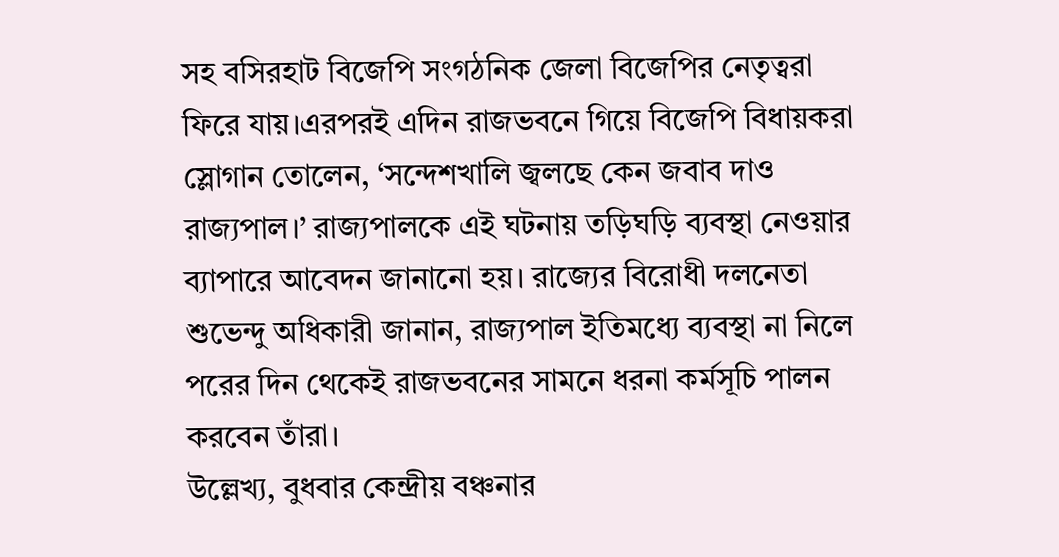সহ বসিরহাট বিজেপি সংগঠনিক জেলা বিজেপির নেতৃত্বরা ফিরে যায়।এরপরই এদিন রাজভবনে গিয়ে বিজেপি বিধায়করা স্লোগান তোলেন, ‘সন্দেশখালি জ্বলছে কেন জবাব দাও রাজ্যপাল।’ রাজ্যপালকে এই ঘটনায় তড়িঘড়ি ব্যবস্থা নেওয়ার ব্যাপারে আবেদন জানানো হয়। রাজ্যের বিরোধী দলনেতা শুভেন্দু অধিকারী জানান, রাজ্যপাল ইতিমধ্যে ব্যবস্থা না নিলে পরের দিন থেকেই রাজভবনের সামনে ধরনা কর্মসূচি পালন করবেন তাঁরা।
উল্লেখ্য, বুধবার কেন্দ্রীয় বঞ্চনার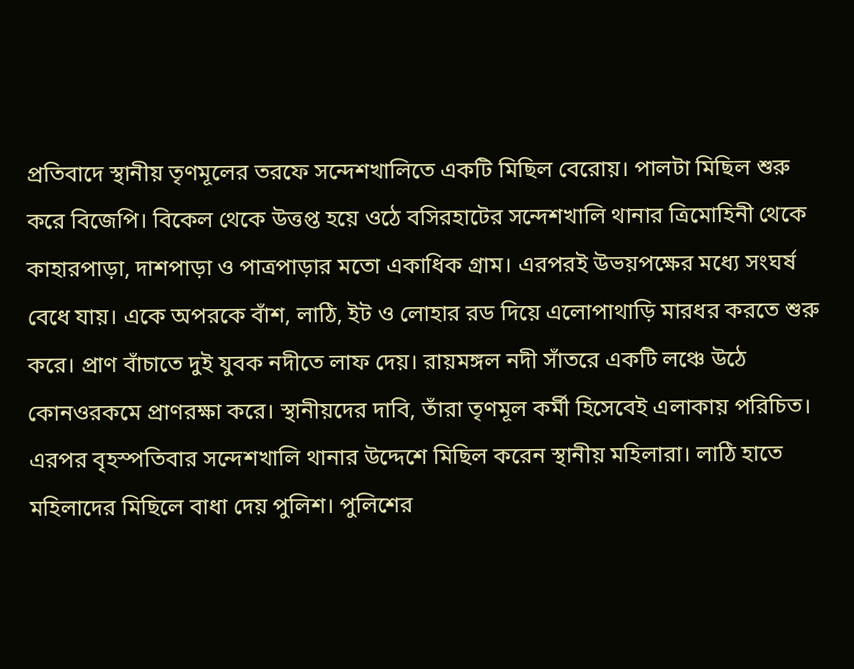প্রতিবাদে স্থানীয় তৃণমূলের তরফে সন্দেশখালিতে একটি মিছিল বেরোয়। পালটা মিছিল শুরু করে বিজেপি। বিকেল থেকে উত্তপ্ত হয়ে ওঠে বসিরহাটের সন্দেশখালি থানার ত্রিমোহিনী থেকে কাহারপাড়া, দাশপাড়া ও পাত্রপাড়ার মতো একাধিক গ্রাম। এরপরই উভয়পক্ষের মধ্যে সংঘর্ষ বেধে যায়। একে অপরকে বাঁশ, লাঠি, ইট ও লোহার রড দিয়ে এলোপাথাড়ি মারধর করতে শুরু করে। প্রাণ বাঁচাতে দুই যুবক নদীতে লাফ দেয়। রায়মঙ্গল নদী সাঁতরে একটি লঞ্চে উঠে কোনওরকমে প্রাণরক্ষা করে। স্থানীয়দের দাবি, তাঁরা তৃণমূল কর্মী হিসেবেই এলাকায় পরিচিত। এরপর বৃহস্পতিবার সন্দেশখালি থানার উদ্দেশে মিছিল করেন স্থানীয় মহিলারা। লাঠি হাতে মহিলাদের মিছিলে বাধা দেয় পুলিশ। পুলিশের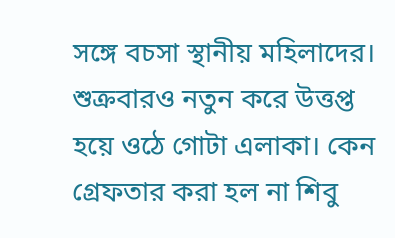সঙ্গে বচসা স্থানীয় মহিলাদের। শুক্রবারও নতুন করে উত্তপ্ত হয়ে ওঠে গোটা এলাকা। কেন গ্রেফতার করা হল না শিবু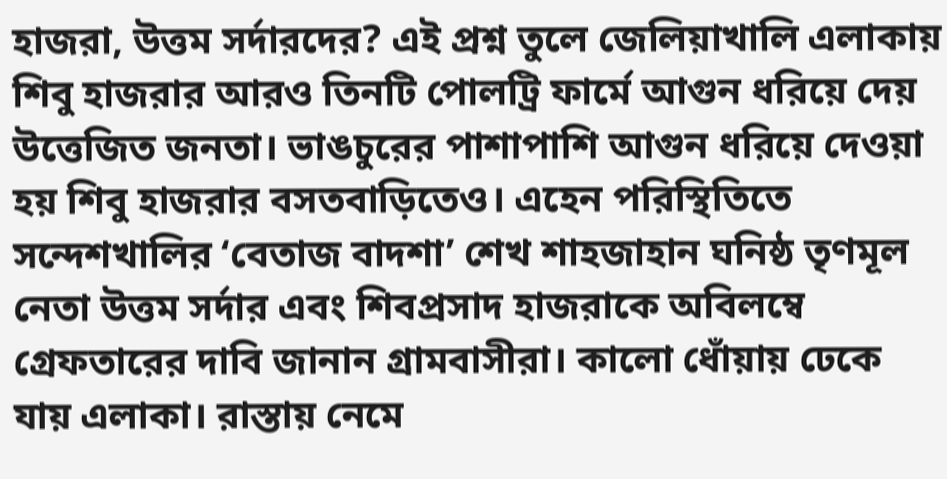হাজরা, উত্তম সর্দারদের? এই প্রশ্ন তুলে জেলিয়াখালি এলাকায় শিবু হাজরার আরও তিনটি পোলট্রি ফার্মে আগুন ধরিয়ে দেয় উত্তেজিত জনতা। ভাঙচুরের পাশাপাশি আগুন ধরিয়ে দেওয়া হয় শিবু হাজরার বসতবাড়িতেও। এহেন পরিস্থিতিতে সন্দেশখালির ‘বেতাজ বাদশা’ শেখ শাহজাহান ঘনিষ্ঠ তৃণমূল নেতা উত্তম সর্দার এবং শিবপ্রসাদ হাজরাকে অবিলম্বে গ্রেফতারের দাবি জানান গ্রামবাসীরা। কালো ধোঁয়ায় ঢেকে যায় এলাকা। রাস্তায় নেমে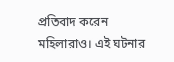প্রতিবাদ করেন মহিলারাও। এই ঘটনার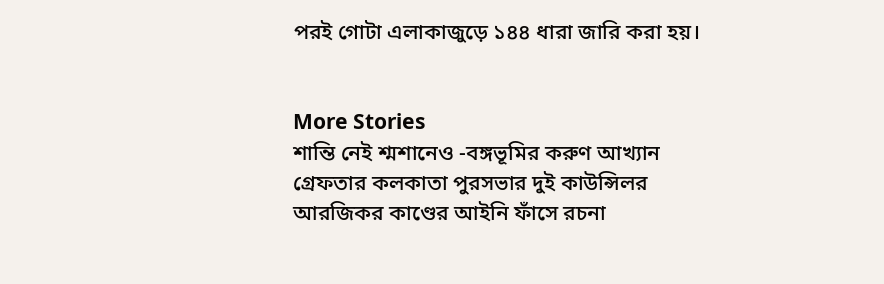পরই গোটা এলাকাজুড়ে ১৪৪ ধারা জারি করা হয়।


More Stories
শান্তি নেই শ্মশানেও -বঙ্গভূমির করুণ আখ্যান
গ্রেফতার কলকাতা পুরসভার দুই কাউন্সিলর
আরজিকর কাণ্ডের আইনি ফাঁসে রচনা